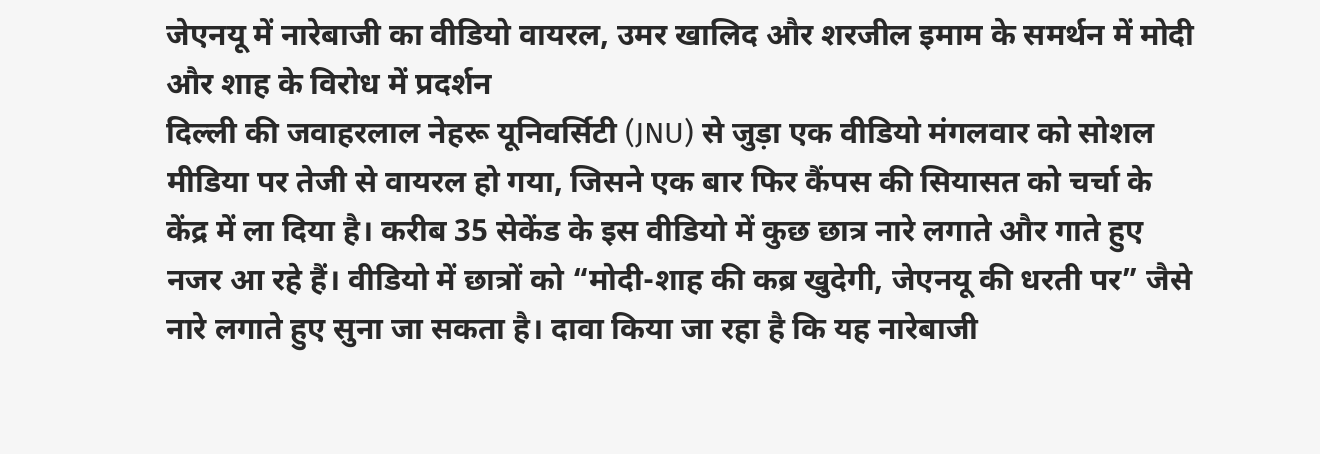जेएनयू में नारेबाजी का वीडियो वायरल, उमर खालिद और शरजील इमाम के समर्थन में मोदी और शाह के विरोध में प्रदर्शन
दिल्ली की जवाहरलाल नेहरू यूनिवर्सिटी (JNU) से जुड़ा एक वीडियो मंगलवार को सोशल मीडिया पर तेजी से वायरल हो गया, जिसने एक बार फिर कैंपस की सियासत को चर्चा के केंद्र में ला दिया है। करीब 35 सेकेंड के इस वीडियो में कुछ छात्र नारे लगाते और गाते हुए नजर आ रहे हैं। वीडियो में छात्रों को “मोदी-शाह की कब्र खुदेगी, जेएनयू की धरती पर” जैसे नारे लगाते हुए सुना जा सकता है। दावा किया जा रहा है कि यह नारेबाजी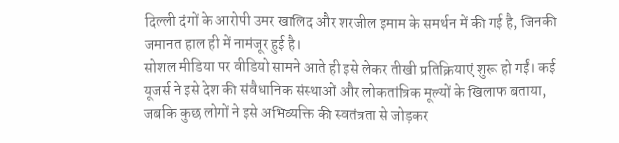दिल्ली दंगों के आरोपी उमर खालिद और शरजील इमाम के समर्थन में की गई है, जिनकी जमानत हाल ही में नामंजूर हुई है।
सोशल मीडिया पर वीडियो सामने आते ही इसे लेकर तीखी प्रतिक्रियाएं शुरू हो गईं। कई यूजर्स ने इसे देश की संवैधानिक संस्थाओं और लोकतांत्रिक मूल्यों के खिलाफ बताया, जबकि कुछ लोगों ने इसे अभिव्यक्ति की स्वतंत्रता से जोड़कर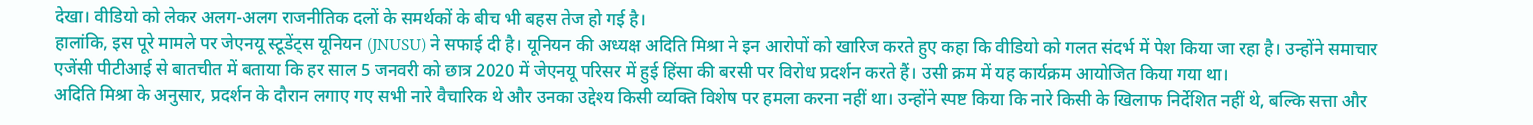देखा। वीडियो को लेकर अलग-अलग राजनीतिक दलों के समर्थकों के बीच भी बहस तेज हो गई है।
हालांकि, इस पूरे मामले पर जेएनयू स्टूडेंट्स यूनियन (JNUSU) ने सफाई दी है। यूनियन की अध्यक्ष अदिति मिश्रा ने इन आरोपों को खारिज करते हुए कहा कि वीडियो को गलत संदर्भ में पेश किया जा रहा है। उन्होंने समाचार एजेंसी पीटीआई से बातचीत में बताया कि हर साल 5 जनवरी को छात्र 2020 में जेएनयू परिसर में हुई हिंसा की बरसी पर विरोध प्रदर्शन करते हैं। उसी क्रम में यह कार्यक्रम आयोजित किया गया था।
अदिति मिश्रा के अनुसार, प्रदर्शन के दौरान लगाए गए सभी नारे वैचारिक थे और उनका उद्देश्य किसी व्यक्ति विशेष पर हमला करना नहीं था। उन्होंने स्पष्ट किया कि नारे किसी के खिलाफ निर्देशित नहीं थे, बल्कि सत्ता और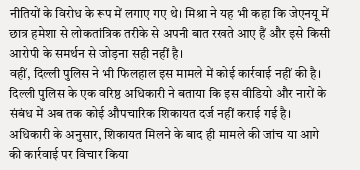नीतियों के विरोध के रूप में लगाए गए थे। मिश्रा ने यह भी कहा कि जेएनयू में छात्र हमेशा से लोकतांत्रिक तरीके से अपनी बात रखते आए हैं और इसे किसी आरोपी के समर्थन से जोड़ना सही नहीं है।
वहीं, दिल्ली पुलिस ने भी फिलहाल इस मामले में कोई कार्रवाई नहीं की है। दिल्ली पुलिस के एक वरिष्ठ अधिकारी ने बताया कि इस वीडियो और नारों के संबंध में अब तक कोई औपचारिक शिकायत दर्ज नहीं कराई गई है। अधिकारी के अनुसार, शिकायत मिलने के बाद ही मामले की जांच या आगे की कार्रवाई पर विचार किया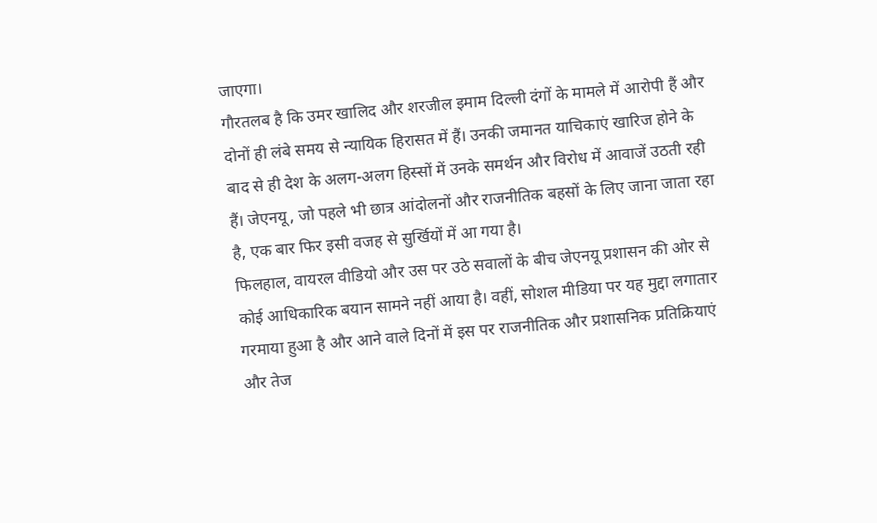जाएगा।
गौरतलब है कि उमर खालिद और शरजील इमाम दिल्ली दंगों के मामले में आरोपी हैं और दोनों ही लंबे समय से न्यायिक हिरासत में हैं। उनकी जमानत याचिकाएं खारिज होने के बाद से ही देश के अलग-अलग हिस्सों में उनके समर्थन और विरोध में आवाजें उठती रही हैं। जेएनयू, जो पहले भी छात्र आंदोलनों और राजनीतिक बहसों के लिए जाना जाता रहा है, एक बार फिर इसी वजह से सुर्खियों में आ गया है।
फिलहाल, वायरल वीडियो और उस पर उठे सवालों के बीच जेएनयू प्रशासन की ओर से कोई आधिकारिक बयान सामने नहीं आया है। वहीं, सोशल मीडिया पर यह मुद्दा लगातार गरमाया हुआ है और आने वाले दिनों में इस पर राजनीतिक और प्रशासनिक प्रतिक्रियाएं और तेज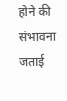होने की संभावना जताई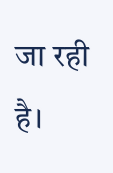जा रही है।